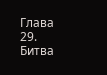Глава 29. Битва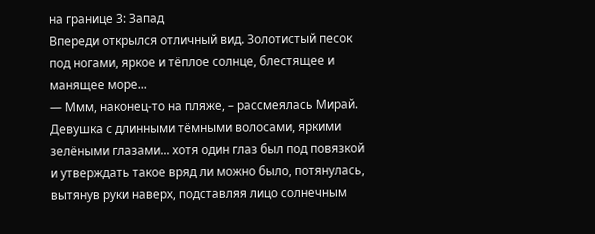на границе 3: Запад
Впереди открылся отличный вид. Золотистый песок под ногами, яркое и тёплое солнце, блестящее и манящее море...
— Ммм, наконец-то на пляже, – рассмеялась Мирай. Девушка с длинными тёмными волосами, яркими зелёными глазами... хотя один глаз был под повязкой и утверждать такое вряд ли можно было, потянулась, вытянув руки наверх, подставляя лицо солнечным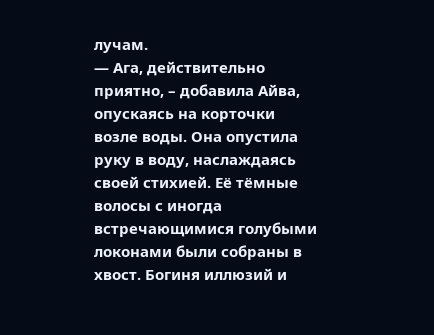лучам.
— Ага, действительно приятно, – добавила Айва, опускаясь на корточки возле воды. Она опустила руку в воду, наслаждаясь своей стихией. Её тёмные волосы с иногда встречающимися голубыми локонами были собраны в хвост. Богиня иллюзий и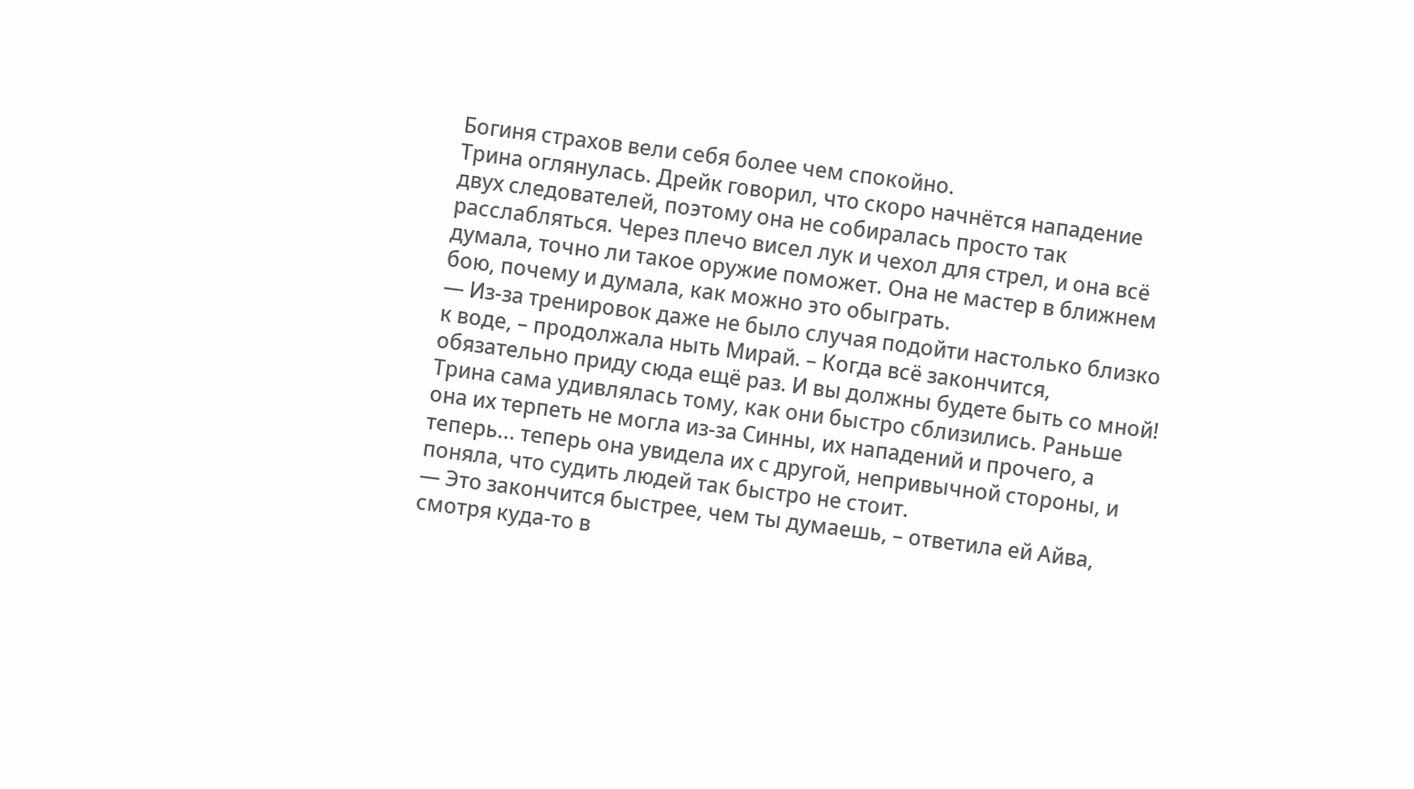Богиня страхов вели себя более чем спокойно.
Трина оглянулась. Дрейк говорил, что скоро начнётся нападение двух следователей, поэтому она не собиралась просто так расслабляться. Через плечо висел лук и чехол для стрел, и она всё думала, точно ли такое оружие поможет. Она не мастер в ближнем бою, почему и думала, как можно это обыграть.
— Из-за тренировок даже не было случая подойти настолько близко к воде, – продолжала ныть Мирай. – Когда всё закончится, обязательно приду сюда ещё раз. И вы должны будете быть со мной!
Трина сама удивлялась тому, как они быстро сблизились. Раньше она их терпеть не могла из-за Синны, их нападений и прочего, а теперь... теперь она увидела их с другой, непривычной стороны, и поняла, что судить людей так быстро не стоит.
— Это закончится быстрее, чем ты думаешь, – ответила ей Айва, смотря куда-то в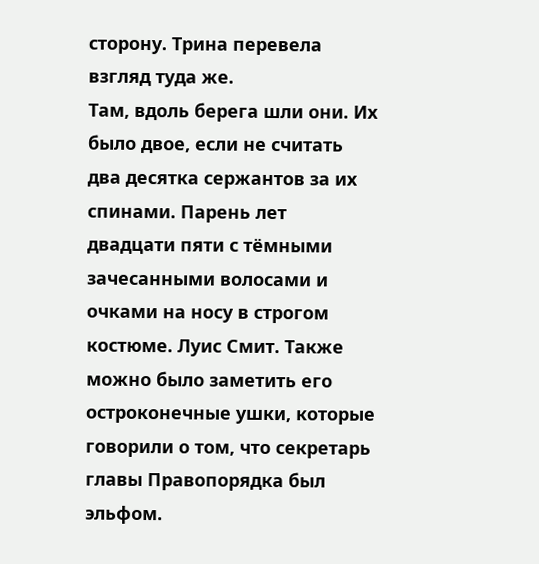сторону. Трина перевела взгляд туда же.
Там, вдоль берега шли они. Их было двое, если не считать два десятка сержантов за их спинами. Парень лет двадцати пяти с тёмными зачесанными волосами и очками на носу в строгом костюме. Луис Смит. Также можно было заметить его остроконечные ушки, которые говорили о том, что секретарь главы Правопорядка был эльфом.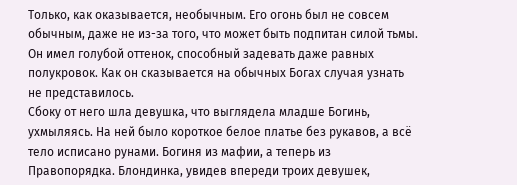Только, как оказывается, необычным. Его огонь был не совсем обычным, даже не из-за того, что может быть подпитан силой тьмы. Он имел голубой оттенок, способный задевать даже равных полукровок. Как он сказывается на обычных Богах случая узнать не представилось.
Сбоку от него шла девушка, что выглядела младше Богинь, ухмыляясь. На ней было короткое белое платье без рукавов, а всё тело исписано рунами. Богиня из мафии, а теперь из Правопорядка. Блондинка, увидев впереди троих девушек,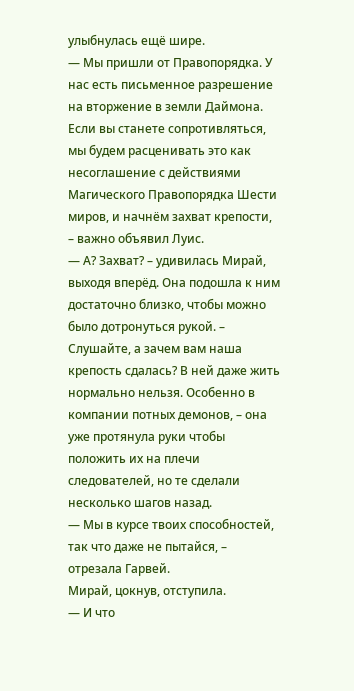улыбнулась ещё шире.
— Мы пришли от Правопорядка. У нас есть письменное разрешение на вторжение в земли Даймона. Если вы станете сопротивляться, мы будем расценивать это как несоглашение с действиями Магического Правопорядка Шести миров, и начнём захват крепости, – важно объявил Луис.
— А? Захват? – удивилась Мирай, выходя вперёд. Она подошла к ним достаточно близко, чтобы можно было дотронуться рукой. – Слушайте, а зачем вам наша крепость сдалась? В ней даже жить нормально нельзя. Особенно в компании потных демонов, – она уже протянула руки чтобы положить их на плечи следователей, но те сделали несколько шагов назад.
— Мы в курсе твоих способностей, так что даже не пытайся, – отрезала Гарвей.
Мирай, цокнув, отступила.
— И что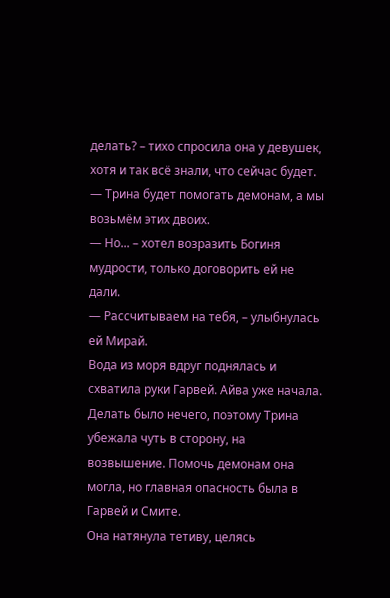делать? – тихо спросила она у девушек, хотя и так всё знали, что сейчас будет.
— Трина будет помогать демонам, а мы возьмём этих двоих.
— Но... – хотел возразить Богиня мудрости, только договорить ей не дали.
— Рассчитываем на тебя, – улыбнулась ей Мирай.
Вода из моря вдруг поднялась и схватила руки Гарвей. Айва уже начала.
Делать было нечего, поэтому Трина убежала чуть в сторону, на возвышение. Помочь демонам она могла, но главная опасность была в Гарвей и Смите.
Она натянула тетиву, целясь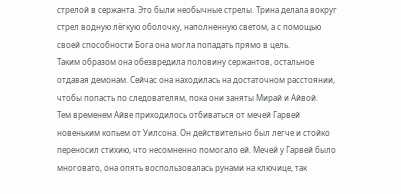стрелой в сержанта. Это были необычные стрелы. Трина делала вокруг стрел водную лёгкую оболочку, наполненную светом, а с помощью своей способности Бога она могла попадать прямо в цель.
Таким образом она обезвредила половину сержантов, остальное отдавая демонам. Сейчас она находилась на достаточном расстоянии, чтобы попасть по следователям, пока они заняты Мирай и Айвой.
Тем временем Айве приходилось отбиваться от мечей Гарвей новеньким копьем от Уилсона. Он действительно был легче и стойко переносил стихию, что несомненно помогало ей. Мечей у Гарвей было многовато, она опять воспользовалась рунами на ключице, так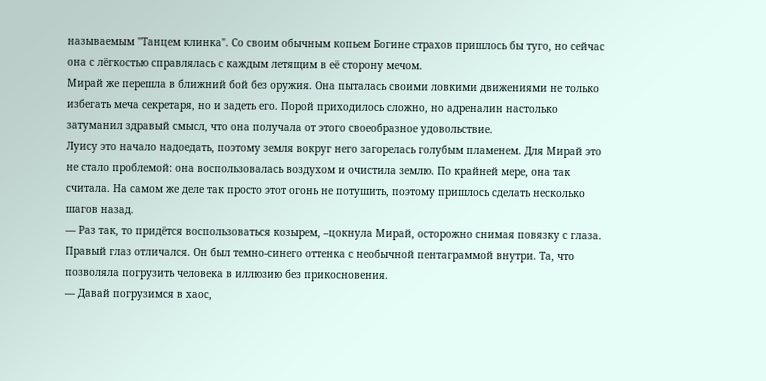называемым "Танцем клинка". Со своим обычным копьем Богине страхов пришлось бы туго, но сейчас она с лёгкостью справлялась с каждым летящим в её сторону мечом.
Мирай же перешла в ближний бой без оружия. Она пыталась своими ловкими движениями не только избегать меча секретаря, но и задеть его. Порой приходилось сложно, но адреналин настолько затуманил здравый смысл, что она получала от этого своеобразное удовольствие.
Луису это начало надоедать, поэтому земля вокруг него загорелась голубым пламенем. Для Мирай это не стало проблемой: она воспользовалась воздухом и очистила землю. По крайней мере, она так считала. На самом же деле так просто этот огонь не потушить, поэтому пришлось сделать несколько шагов назад.
— Раз так, то придётся воспользоваться козырем, –цокнула Мирай, осторожно снимая повязку с глаза. Правый глаз отличался. Он был темно-синего оттенка с необычной пентаграммой внутри. Та, что позволяла погрузить человека в иллюзию без прикосновения.
— Давай погрузимся в хаос,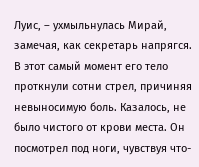Луис, – ухмыльнулась Мирай, замечая, как секретарь напрягся.
В этот самый момент его тело проткнули сотни стрел, причиняя невыносимую боль. Казалось, не было чистого от крови места. Он посмотрел под ноги, чувствуя что-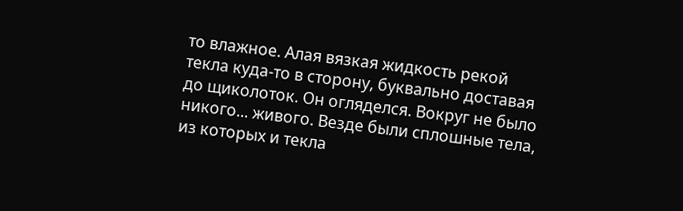то влажное. Алая вязкая жидкость рекой текла куда-то в сторону, буквально доставая до щиколоток. Он огляделся. Вокруг не было никого... живого. Везде были сплошные тела, из которых и текла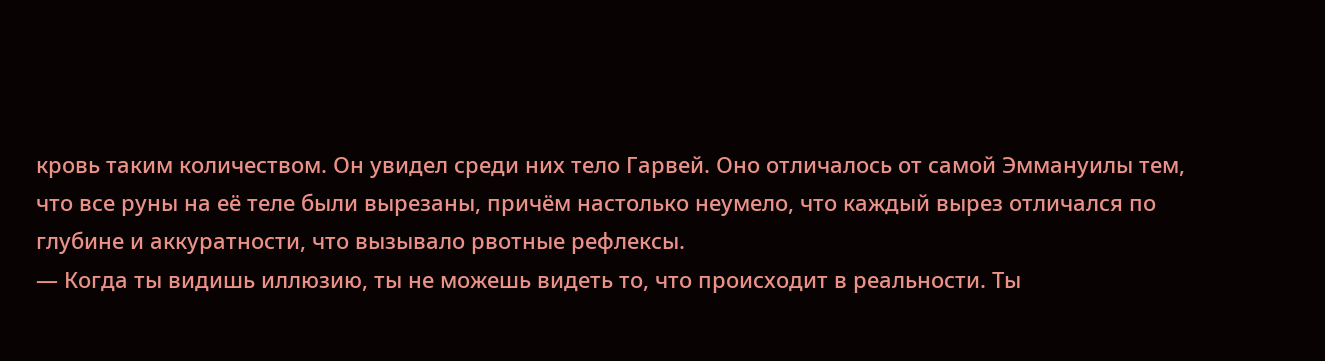кровь таким количеством. Он увидел среди них тело Гарвей. Оно отличалось от самой Эммануилы тем, что все руны на её теле были вырезаны, причём настолько неумело, что каждый вырез отличался по глубине и аккуратности, что вызывало рвотные рефлексы.
— Когда ты видишь иллюзию, ты не можешь видеть то, что происходит в реальности. Ты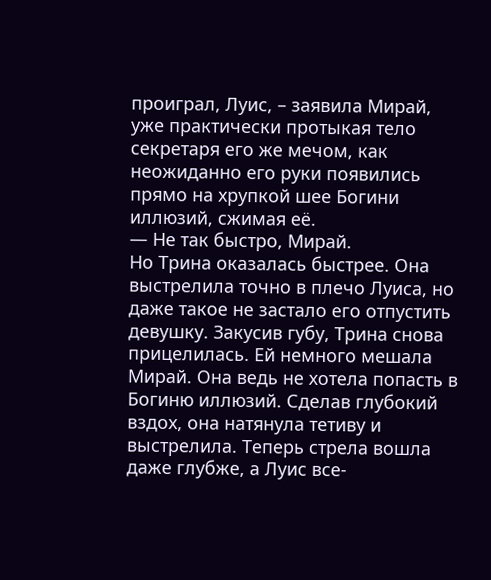проиграл, Луис, – заявила Мирай, уже практически протыкая тело секретаря его же мечом, как неожиданно его руки появились прямо на хрупкой шее Богини иллюзий, сжимая её.
— Не так быстро, Мирай.
Но Трина оказалась быстрее. Она выстрелила точно в плечо Луиса, но даже такое не застало его отпустить девушку. Закусив губу, Трина снова прицелилась. Ей немного мешала Мирай. Она ведь не хотела попасть в Богиню иллюзий. Сделав глубокий вздох, она натянула тетиву и выстрелила. Теперь стрела вошла даже глубже, а Луис все-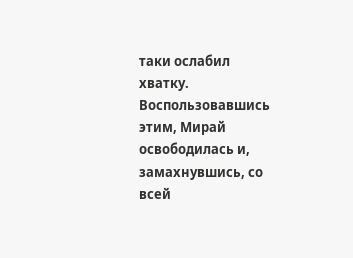таки ослабил хватку. Воспользовавшись этим, Мирай освободилась и, замахнувшись, со всей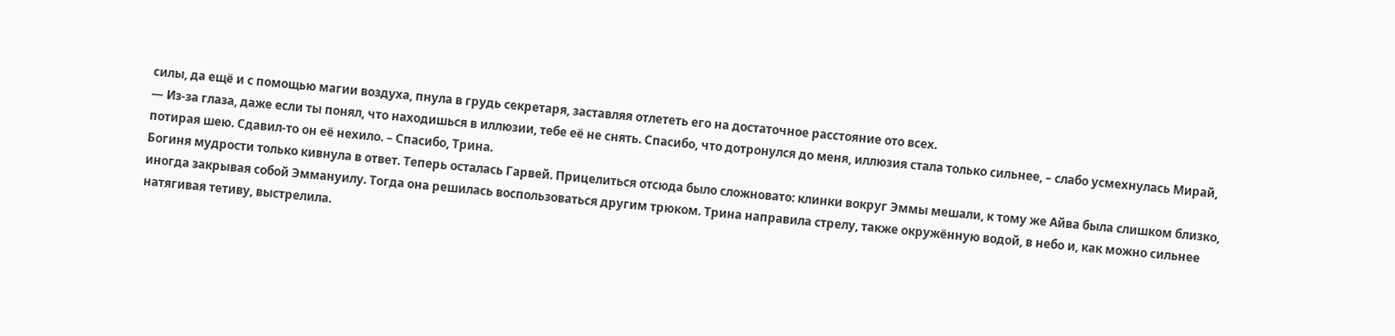силы, да ещё и с помощью магии воздуха, пнула в грудь секретаря, заставляя отлететь его на достаточное расстояние ото всех.
— Из-за глаза, даже если ты понял, что находишься в иллюзии, тебе её не снять. Спасибо, что дотронулся до меня, иллюзия стала только сильнее, – слабо усмехнулась Мирай, потирая шею. Сдавил-то он её нехило. – Спасибо, Трина.
Богиня мудрости только кивнула в ответ. Теперь осталась Гарвей. Прицелиться отсюда было сложновато: клинки вокруг Эммы мешали, к тому же Айва была слишком близко, иногда закрывая собой Эммануилу. Тогда она решилась воспользоваться другим трюком. Трина направила стрелу, также окружённую водой, в небо и, как можно сильнее натягивая тетиву, выстрелила.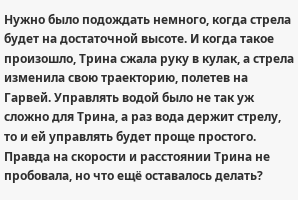Нужно было подождать немного, когда стрела будет на достаточной высоте. И когда такое произошло, Трина сжала руку в кулак, а стрела изменила свою траекторию, полетев на Гарвей. Управлять водой было не так уж сложно для Трина, а раз вода держит стрелу, то и ей управлять будет проще простого. Правда на скорости и расстоянии Трина не пробовала, но что ещё оставалось делать?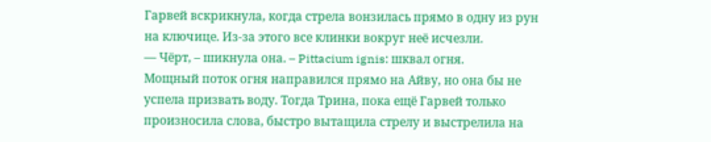Гарвей вскрикнула, когда стрела вонзилась прямо в одну из рун на ключице. Из-за этого все клинки вокруг неё исчезли.
— Чёрт, – шикнула она. – Pittacium ignis: шквал огня.
Мощный поток огня направился прямо на Айву, но она бы не успела призвать воду. Тогда Трина, пока ещё Гарвей только произносила слова, быстро вытащила стрелу и выстрелила на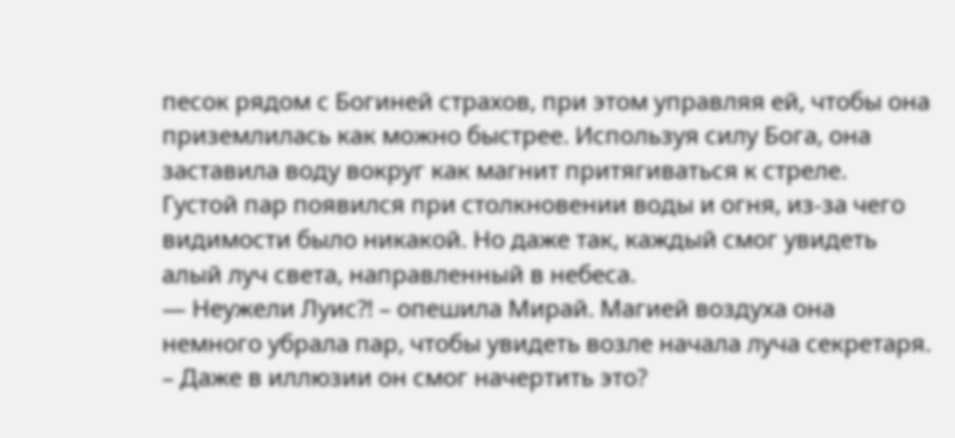песок рядом с Богиней страхов, при этом управляя ей, чтобы она приземлилась как можно быстрее. Используя силу Бога, она заставила воду вокруг как магнит притягиваться к стреле.
Густой пар появился при столкновении воды и огня, из-за чего видимости было никакой. Но даже так, каждый смог увидеть алый луч света, направленный в небеса.
— Неужели Луис?! – опешила Мирай. Магией воздуха она немного убрала пар, чтобы увидеть возле начала луча секретаря. – Даже в иллюзии он смог начертить это?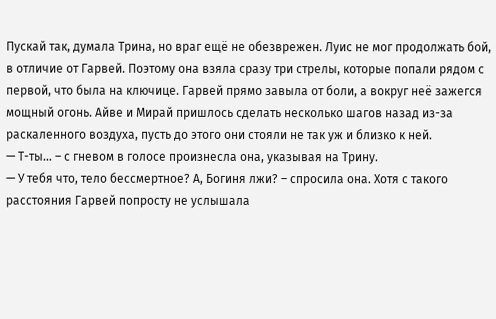Пускай так, думала Трина, но враг ещё не обезврежен. Луис не мог продолжать бой, в отличие от Гарвей. Поэтому она взяла сразу три стрелы, которые попали рядом с первой, что была на ключице. Гарвей прямо завыла от боли, а вокруг неё зажегся мощный огонь. Айве и Мирай пришлось сделать несколько шагов назад из-за раскаленного воздуха, пусть до этого они стояли не так уж и близко к ней.
— Т-ты... – с гневом в голосе произнесла она, указывая на Трину.
— У тебя что, тело бессмертное? А, Богиня лжи? – спросила она. Хотя с такого расстояния Гарвей попросту не услышала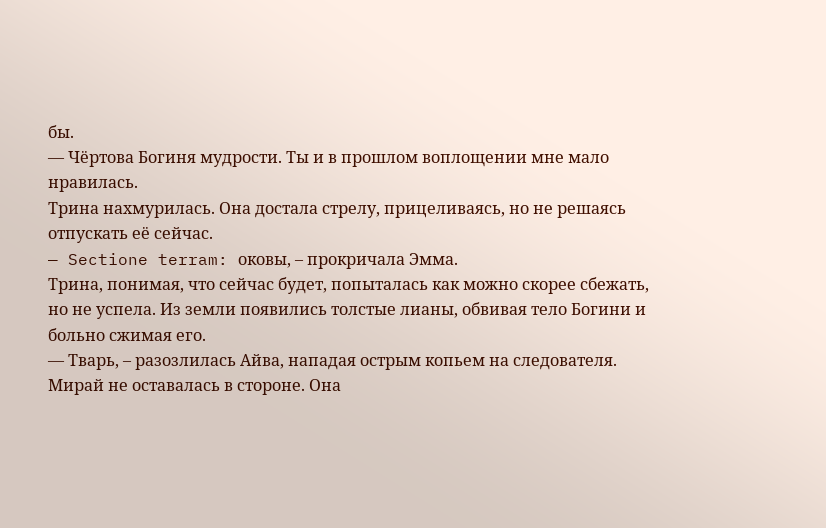бы.
— Чёртова Богиня мудрости. Ты и в прошлом воплощении мне мало нравилась.
Трина нахмурилась. Она достала стрелу, прицеливаясь, но не решаясь отпускать её сейчас.
— Sectione terram: оковы, – прокричала Эмма.
Трина, понимая, что сейчас будет, попыталась как можно скорее сбежать, но не успела. Из земли появились толстые лианы, обвивая тело Богини и больно сжимая его.
— Тварь, – разозлилась Айва, нападая острым копьем на следователя. Мирай не оставалась в стороне. Она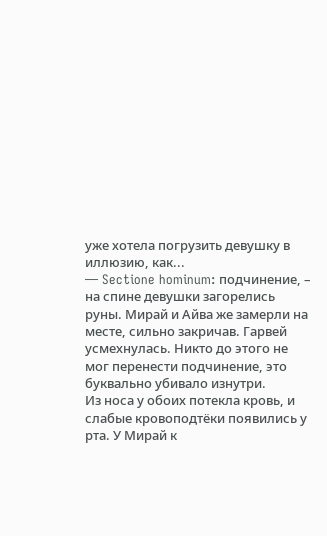уже хотела погрузить девушку в иллюзию, как...
— Sectione hominum: подчинение, – на спине девушки загорелись руны. Мирай и Айва же замерли на месте, сильно закричав. Гарвей усмехнулась. Никто до этого не мог перенести подчинение, это буквально убивало изнутри.
Из носа у обоих потекла кровь, и слабые кровоподтёки появились у рта. У Мирай к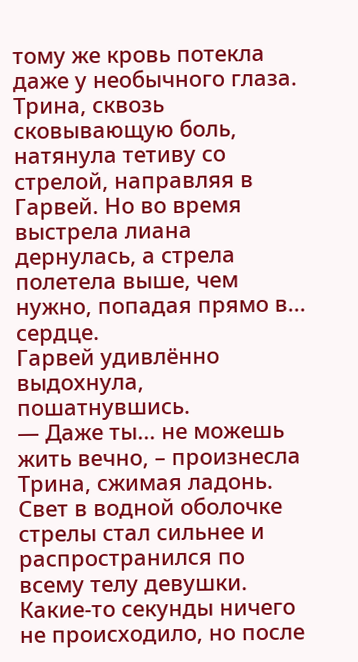тому же кровь потекла даже у необычного глаза.
Трина, сквозь сковывающую боль, натянула тетиву со стрелой, направляя в Гарвей. Но во время выстрела лиана дернулась, а стрела полетела выше, чем нужно, попадая прямо в... сердце.
Гарвей удивлённо выдохнула, пошатнувшись.
— Даже ты... не можешь жить вечно, – произнесла Трина, сжимая ладонь. Свет в водной оболочке стрелы стал сильнее и распространился по всему телу девушки.
Какие-то секунды ничего не происходило, но после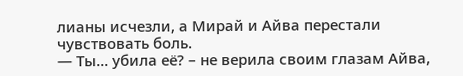лианы исчезли, а Мирай и Айва перестали чувствовать боль.
— Ты... убила её? – не верила своим глазам Айва,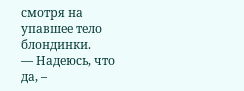смотря на упавшее тело блондинки.
— Надеюсь, что да, –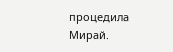процедила Мирай.